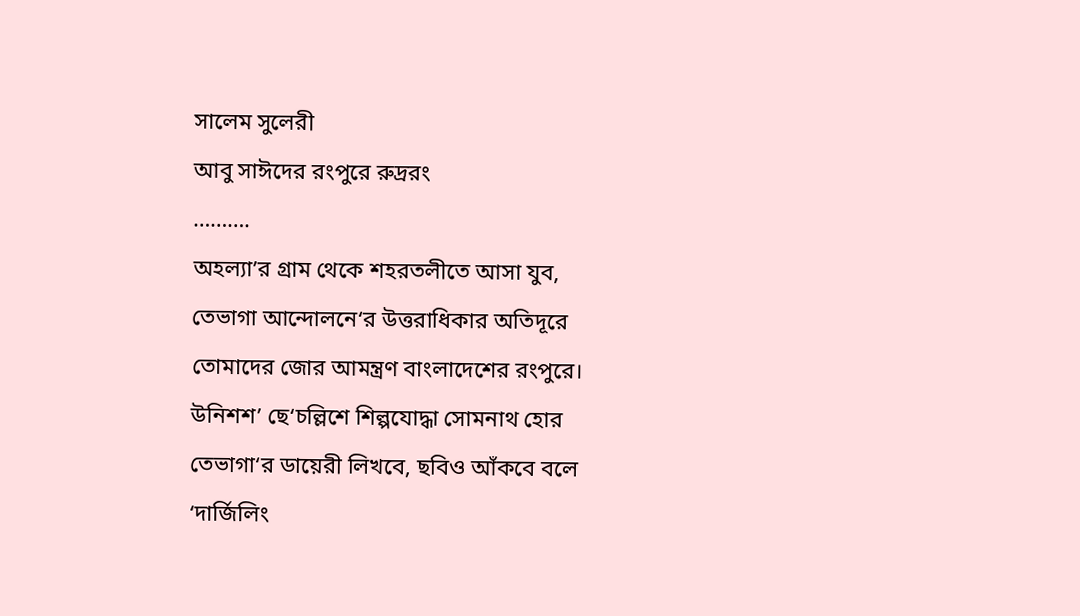সালেম সুলেরী
আবু সাঈদের রংপুরে রুদ্ররং
……….
অহল্যা’র গ্রাম থেকে শহরতলীতে আসা যুব,
তেভাগা আন্দোলনে‘র উত্তরাধিকার অতিদূরে
তোমাদের জোর আমন্ত্রণ বাংলাদেশের রংপুরে।
উনিশশ’ ছে‘চল্লিশে শিল্পযোদ্ধা সোমনাথ হোর
তেভাগা‘র ডায়েরী লিখবে, ছবিও আঁকবে বলে
‘দার্জিলিং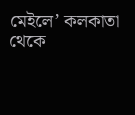মেইলে’ কলকাতা থেকে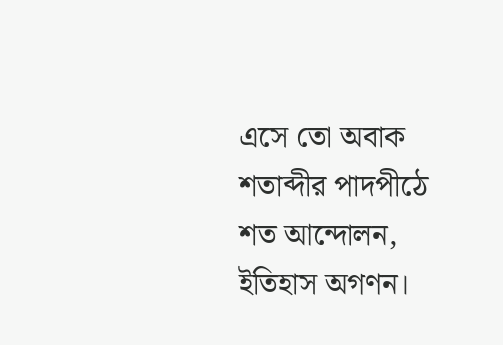এসে তো অবাক
শতাব্দীর পাদপীঠে শত আন্দোলন, ইতিহাস অগণন।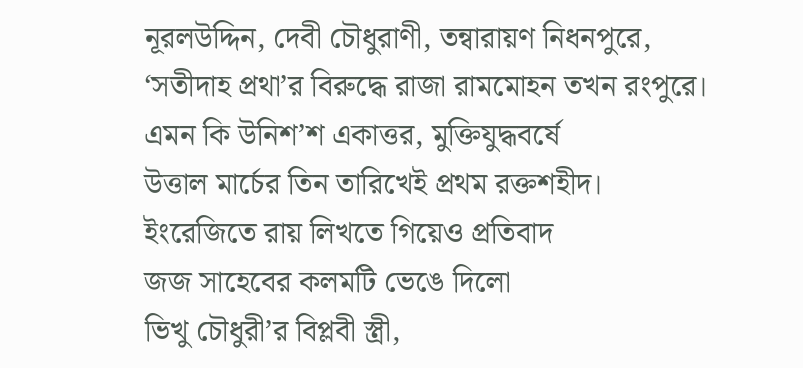নূরলউদ্দিন, দেবী চৌধুরাণী, তন্বারায়ণ নিধনপুরে,
‘সতীদাহ প্রথা’র বিরুদ্ধে রাজা রামমোহন তখন রংপুরে।
এমন কি উনিশ’শ একাত্তর, মুক্তিযুদ্ধবর্ষে
উত্তাল মার্চের তিন তারিখেই প্রথম রক্তশহীদ।
ইংরেজিতে রায় লিখতে গিয়েও প্রতিবাদ
জজ সাহেবের কলমটি ভেঙে দিলো
ভিখু চৌধুরী’র বিপ্লবী স্ত্রী,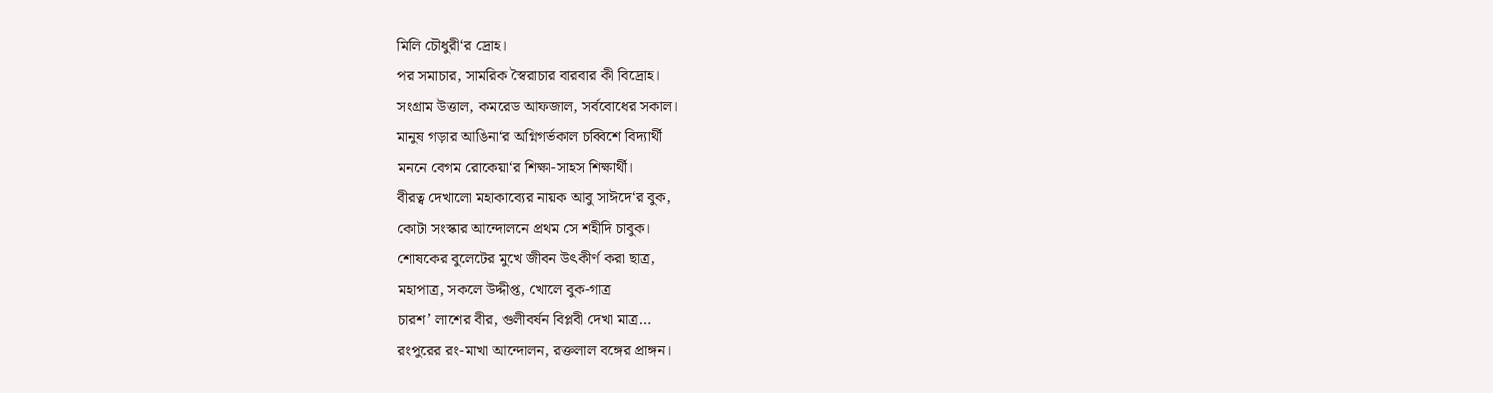মিলি চৌধুরী‘র দ্রোহ।
পর সমাচার, সামরিক স্বৈরাচার বারবার কী বিদ্রোহ।
সংগ্রাম উত্তাল, কমরেড আফজাল, সর্ববোধের সকাল।
মানুষ গড়ার আঙিনা‘র অগ্নিগর্ভকাল চব্বিশে বিদ্যার্থী
মননে বেগম রোকেয়া‘র শিক্ষা-সাহস শিক্ষার্থী।
বীরত্ব দেখালো মহাকাব্যের নায়ক আবু সাঈদে‘র বুক,
কোটা সংস্কার আন্দোলনে প্রথম সে শহীদি চাবুক।
শোষকের বুলেটের মুখে জীবন উৎকীর্ণ করা ছাত্র,
মহাপাত্র, সকলে উদ্দীপ্ত, খোলে বুক-গাত্র
চারশ’ লাশের বীর, গুলীবর্ষন বিপ্লবী দেখা মাত্র…
রংপুরের রং-মাখা আন্দোলন, রক্তলাল বঙ্গের প্রাঙ্গন।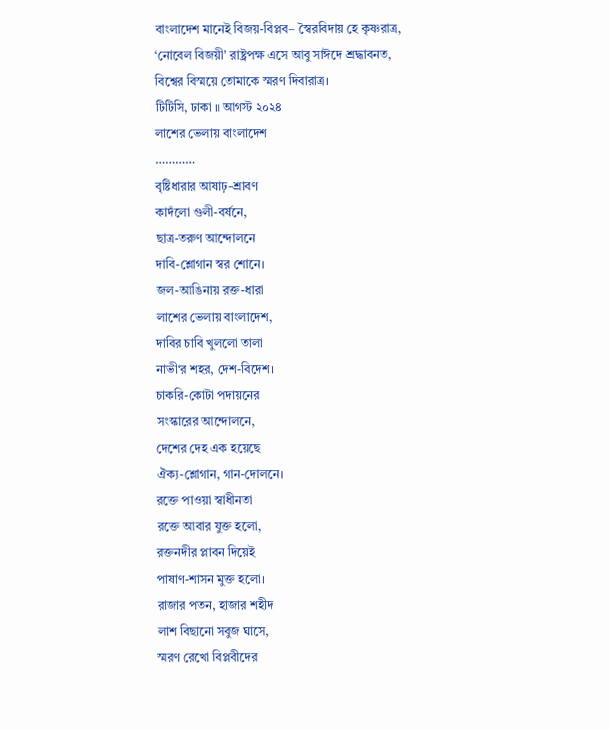বাংলাদেশ মানেই বিজয়-বিপ্লব– স্বৈরবিদায় হে কৃষ্ণরাত্র,
‘নোবেল বিজয়ী’ রাষ্ট্রপক্ষ এসে আবু সাঈদে শ্রদ্ধাবনত,
বিশ্বের বিস্ময়ে তোমাকে স্মরণ দিবারাত্র।
টিটিসি, ঢাকা ॥ আগস্ট ২০২৪
লাশের ভেলায় বাংলাদেশ
…………
বৃষ্টিধারার আষাঢ়-শ্রাবণ
কাদঁলো গুলী-বর্ষনে,
ছাত্র-তরুণ আন্দোলনে
দাবি-শ্লোগান স্বর শোনে।
জল-আঙিনায় রক্ত-ধারা
লাশের ভেলায় বাংলাদেশ,
দাবির চাবি খুললো তালা
নাভী‘র শহর, দেশ-বিদেশ।
চাকরি-কোটা পদায়নের
সংস্কারের আন্দোলনে,
দেশের দেহ এক হয়েছে
ঐক্য-শ্লোগান, গান-দোলনে।
রক্তে পাওয়া স্বাধীনতা
রক্তে আবার যুক্ত হলো,
রক্তনদীর প্লাবন দিয়েই
পাষাণ-শাসন মুক্ত হলো।
রাজার পতন, হাজার শহীদ
লাশ বিছানো সবুজ ঘাসে,
স্মরণ রেখো বিপ্লবীদের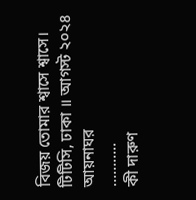বিজয় তোমার শ্বাসে শ্বাসে।
টিটিসি, ঢাকা ॥ আগস্ট ২০২৪
আয়নাঘর
………..
কী দারুণ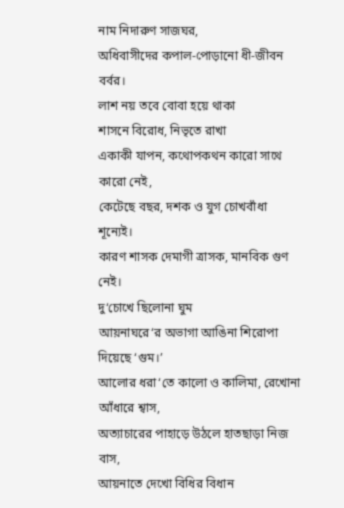নাম নিদারুণ সাজঘর,
অধিবাসীদের কপাল-পোড়ানো ধী-জীবন বর্বর।
লাশ নয় তবে বোবা হয়ে থাকা
শাসনে বিরোধ, নিভৃতে রাখা
একাকী যাপন, কথোপকথন কারো সাথে কারো নেই,
কেটেছে বছর, দশক ও যুগ চোখবাঁধা শূন্যেই।
কারণ শাসক দেমাগী ত্রাসক, মানবিক গুণ নেই।
দু‘চোখে ছিলোনা ঘুম
আয়নাঘরে‘র অভাগা আঙিনা শিরোপা দিয়েছে ‘গুম।’
আলোর ধরা‘তে কালো ও কালিমা, রেখোনা আঁধারে শ্বাস,
অত্যাচারের পাহাড়ে উঠলে হাতছাড়া নিজ বাস,
আয়নাতে দেখো বিধির বিধান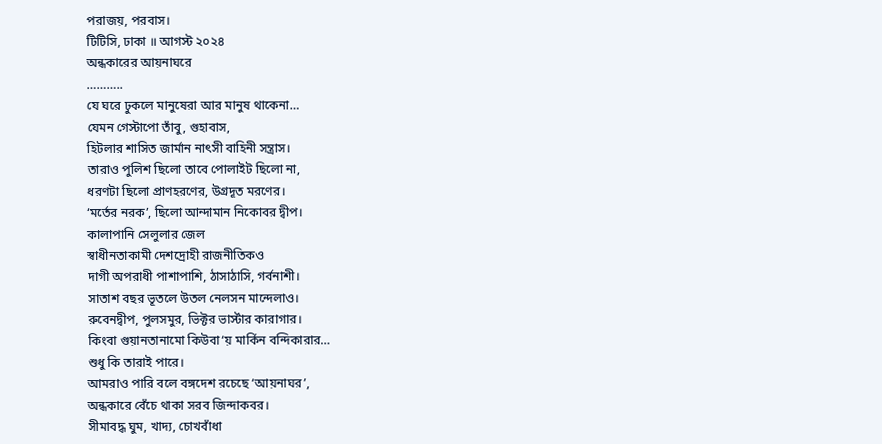পরাজয়, পরবাস।
টিটিসি, ঢাকা ॥ আগস্ট ২০২৪
অন্ধকারের আয়নাঘরে
………..
যে ঘরে ঢুকলে মানুষেরা আর মানুষ থাকেনা…
যেমন গেস্টাপো তাঁবু, গুহাবাস,
হিটলার শাসিত জার্মান নাৎসী বাহিনী সন্ত্রাস।
তারাও পুলিশ ছিলো তাবে পোলাইট ছিলো না,
ধরণটা ছিলো প্রাণহরণের, উগ্রদূত মরণের।
‘মর্তের নরক’, ছিলো আন্দামান নিকোবর দ্বীপ।
কালাপানি সেলুলার জেল
স্বাধীনতাকামী দেশদ্রোহী রাজনীতিকও
দাগী অপরাধী পাশাপাশি, ঠাসাঠাসি, গর্বনাশী।
সাতাশ বছর ভূতলে উতল নেলসন মান্দেলাও।
রুবেনদ্বীপ, পুলসমুর, ভিক্টর ভার্স্টার কারাগার।
কিংবা গুয়ানতানামো কিউবা‘য় মার্কিন বন্দিকারার…
শুধু কি তারাই পারে।
আমরাও পারি বলে বঙ্গদেশ রচেছে ‘আয়নাঘর’,
অন্ধকারে বেঁচে থাকা সরব জিন্দাকবর।
সীমাবদ্ধ ঘুম, খাদ্য, চোখবাঁধা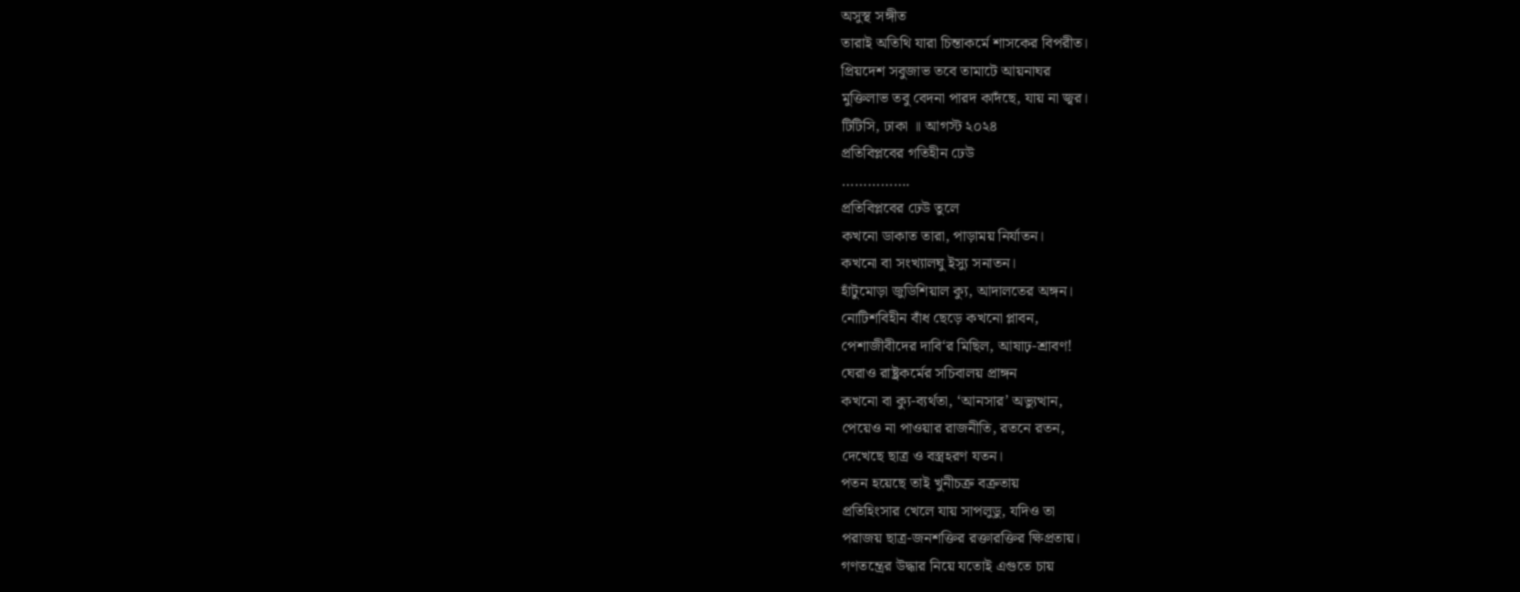অসুস্থ সঙ্গীত
তারাই অতিথি যারা চিন্তাকর্মে শাসকের বিপরীত।
প্রিয়দেশ সবুজাভ তবে তামাটে আয়নাঘর
মুক্তিলাভ তবু বেদনা পারদ কাদঁছে, যায় না জ্বর।
টিটিসি, ঢাকা ॥ আগস্ট ২০২৪
প্রতিবিপ্লবের গতিহীন ঢেউ
…………….
প্রতিবিপ্লবের ঢেউ তুলে
কখনো ডাকাত তারা, পাড়াময় নির্যাতন।
কখনো বা সংখ্যালঘু ইস্যু সনাতন।
হাঁটুমোড়া জুডিশিয়াল ক্যু, আদালতের অঙ্গন।
নোটিশবিহীন বাঁধ ছেড়ে কখনো প্লাবন,
পেশাজীবীদের দাবি‘র মিছিল, আষাঢ়-শ্রাবণ!
ঘেরাও রাষ্ট্রকর্মের সচিবালয় প্রাঙ্গন
কখনো বা ক্যু-ব্যর্থতা, ‘আনসার’ অভ্যুত্থান,
পেয়েও না পাওয়ার রাজনীতি, রতনে রতন,
দেখেছে ছাত্র ও বস্ত্রহরণ যতন।
পতন হয়েছে তাই খুনীচক্র বক্রতায়
প্রতিহিংসার খেলে যায় সাপলুডু, যদিও তা
পরাজয় ছাত্র-জনশক্তির রক্তারক্তির ক্ষিপ্রতায়।
গণতন্ত্রের উদ্ধার নিয়ে যতোই এগুতে চায়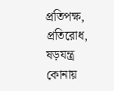প্রতিপক্ষ, প্রতিরোধ, ষড়যন্ত্র কোনায়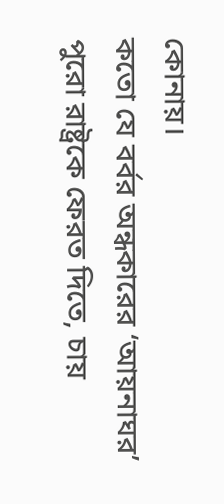কোনায়।
কতো যে বর্বর অন্ধকারের ‘আয়নাঘর’
পুরো রাষ্ট্রকে ফেরত দিতে, চায়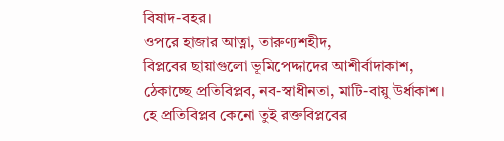বিষাদ-বহর।
ওপরে হাজার আত্না, তারুণ্যশহীদ,
বিপ্লবের ছায়াগুলো ভূমিপেদ্দাদের আশীর্বাদাকাশ,
ঠেকাচ্ছে প্রতিবিপ্লব, নব-স্বাধীনতা, মাটি-বায়ু উর্ধাকাশ।
হে প্রতিবিপ্লব কেনো তুই রক্তবিপ্লবের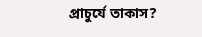প্রাচুর্যে তাকাস?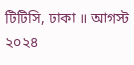টিটিসি, ঢাকা ॥ আগস্ট ২০২৪